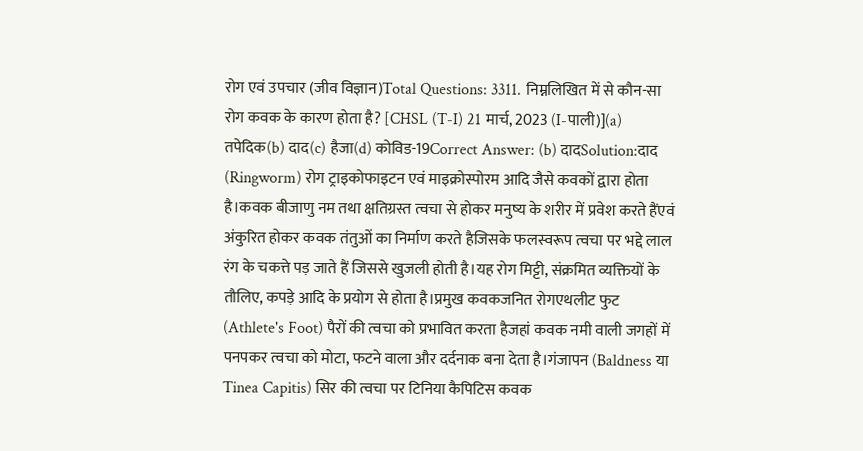रोग एवं उपचार (जीव विज्ञान)Total Questions: 3311. निम्नलिखित में से कौन-सा रोग कवक के कारण होता है? [CHSL (T-I) 21 मार्च, 2023 (I-पाली)](a) तपेदिक(b) दाद(c) हैजा(d) कोविड-19Correct Answer: (b) दादSolution:दाद (Ringworm) रोग ट्राइकोफाइटन एवं माइक्रोस्पोरम आदि जैसे कवकों द्वारा होता है।कवक बीजाणु नम तथा क्षतिग्रस्त त्वचा से होकर मनुष्य के शरीर में प्रवेश करते हैंएवं अंकुरित होकर कवक तंतुओं का निर्माण करते हैजिसके फलस्वरूप त्वचा पर भद्दे लाल रंग के चकत्ते पड़ जाते हैं जिससे खुजली होती है।यह रोग मिट्टी, संक्रमित व्यक्तियों के तौलिए, कपड़े आदि के प्रयोग से होता है।प्रमुख कवकजनित रोगएथलीट फुट (Athlete's Foot) पैरों की त्वचा को प्रभावित करता हैजहां कवक नमी वाली जगहों में पनपकर त्वचा को मोटा, फटने वाला और दर्दनाक बना देता है।गंजापन (Baldness या Tinea Capitis) सिर की त्वचा पर टिनिया कैपिटिस कवक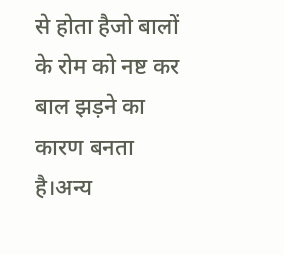से होता हैजो बालों के रोम को नष्ट कर बाल झड़ने का कारण बनता है।अन्य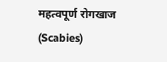महत्वपूर्ण रोगखाज (Scabies)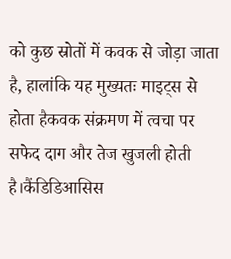को कुछ स्रोतों में कवक से जोड़ा जाता है, हालांकि यह मुख्यतः माइट्स से होता हैकवक संक्रमण में त्वचा पर सफेद दाग और तेज खुजली होती है।कैंडिडिआसिस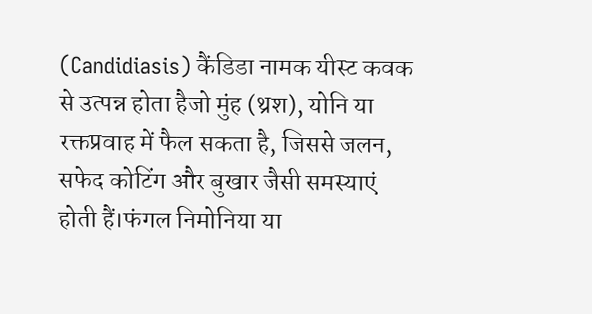(Candidiasis) कैंडिडा नामक यीस्ट कवक से उत्पन्न होता हैजो मुंह (थ्रश), योनि या रक्तप्रवाह में फैल सकता है, जिससे जलन, सफेद कोटिंग और बुखार जैसी समस्याएं होती हैं।फंगल निमोनिया या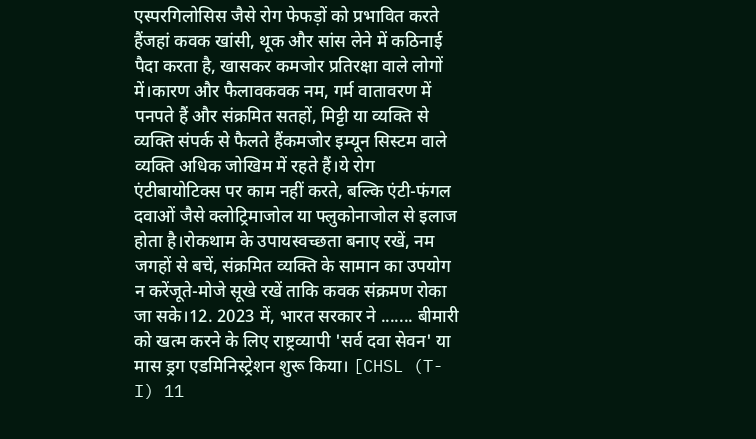एस्परगिलोसिस जैसे रोग फेफड़ों को प्रभावित करते हैंजहां कवक खांसी, थूक और सांस लेने में कठिनाई पैदा करता है, खासकर कमजोर प्रतिरक्षा वाले लोगों में।कारण और फैलावकवक नम, गर्म वातावरण में पनपते हैं और संक्रमित सतहों, मिट्टी या व्यक्ति से व्यक्ति संपर्क से फैलते हैंकमजोर इम्यून सिस्टम वाले व्यक्ति अधिक जोखिम में रहते हैं।ये रोग एंटीबायोटिक्स पर काम नहीं करते, बल्कि एंटी-फंगल दवाओं जैसे क्लोट्रिमाजोल या फ्लुकोनाजोल से इलाज होता है।रोकथाम के उपायस्वच्छता बनाए रखें, नम जगहों से बचें, संक्रमित व्यक्ति के सामान का उपयोग न करेंजूते-मोजे सूखे रखें ताकि कवक संक्रमण रोका जा सके।12. 2023 में, भारत सरकार ने ....... बीमारी को खत्म करने के लिए राष्ट्रव्यापी 'सर्व दवा सेवन' या मास ड्रग एडमिनिस्ट्रेशन शुरू किया। [CHSL (T-I) 11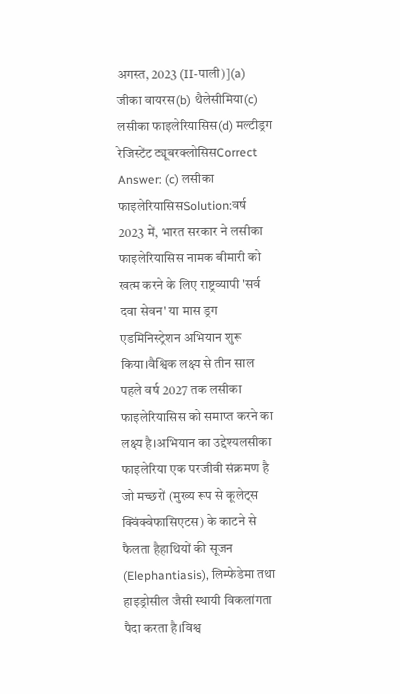अगस्त, 2023 (II-पाली)](a) जीका वायरस(b) थैलेसीमिया(c) लसीका फाइलेरियासिस(d) मल्टीड्रग रेजिस्टेंट ट्यूबरक्लोसिसCorrect Answer: (c) लसीका फाइलेरियासिसSolution:वर्ष 2023 में, भारत सरकार ने लसीका फाइलेरियासिस नामक बीमारी को खत्म करने के लिए राष्ट्रव्यापी 'सर्व दवा सेवन' या मास ड्रग एडमिनिस्ट्रेशन अभियान शुरू किया।वैश्विक लक्ष्य से तीन साल पहले वर्ष 2027 तक लसीका फाइलेरियासिस को समाप्त करने का लक्ष्य है।अभियान का उद्देश्यलसीका फाइलेरिया एक परजीवी संक्रमण है जो मच्छरों (मुख्य रूप से कूलेट्स क्विंक्वेफासिएटस) के काटने से फैलता हैहाथियों की सूजन (Elephantiasis), लिम्फेडेमा तथा हाइड्रोसील जैसी स्थायी विकलांगता पैदा करता है।विश्व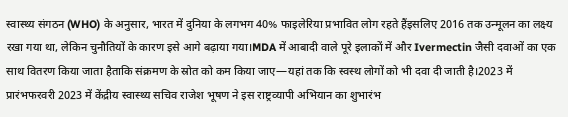स्वास्थ्य संगठन (WHO) के अनुसार, भारत में दुनिया के लगभग 40% फाइलेरिया प्रभावित लोग रहते हैंइसलिए 2016 तक उन्मूलन का लक्ष्य रखा गया था, लेकिन चुनौतियों के कारण इसे आगे बढ़ाया गया।MDA में आबादी वाले पूरे इलाकों में और Ivermectin जैसी दवाओं का एक साथ वितरण किया जाता हैताकि संक्रमण के स्रोत को कम किया जाए—यहां तक कि स्वस्थ लोगों को भी दवा दी जाती है।2023 में प्रारंभफरवरी 2023 में केंद्रीय स्वास्थ्य सचिव राजेश भूषण ने इस राष्ट्रव्यापी अभियान का शुभारंभ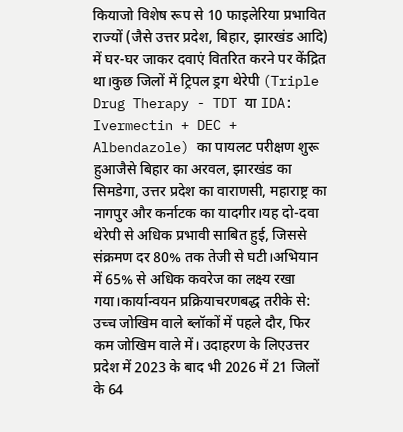कियाजो विशेष रूप से 10 फाइलेरिया प्रभावित राज्यों (जैसे उत्तर प्रदेश, बिहार, झारखंड आदि) में घर-घर जाकर दवाएं वितरित करने पर केंद्रित था।कुछ जिलों में ट्रिपल ड्रग थेरेपी (Triple Drug Therapy - TDT या IDA: Ivermectin + DEC + Albendazole) का पायलट परीक्षण शुरू हुआजैसे बिहार का अरवल, झारखंड का सिमडेगा, उत्तर प्रदेश का वाराणसी, महाराष्ट्र का नागपुर और कर्नाटक का यादगीर।यह दो-दवा थेरेपी से अधिक प्रभावी साबित हुई, जिससे संक्रमण दर 80% तक तेजी से घटी।अभियान में 65% से अधिक कवरेज का लक्ष्य रखा गया।कार्यान्वयन प्रक्रियाचरणबद्ध तरीके से: उच्च जोखिम वाले ब्लॉकों में पहले दौर, फिर कम जोखिम वाले में। उदाहरण के लिएउत्तर प्रदेश में 2023 के बाद भी 2026 में 21 जिलों के 64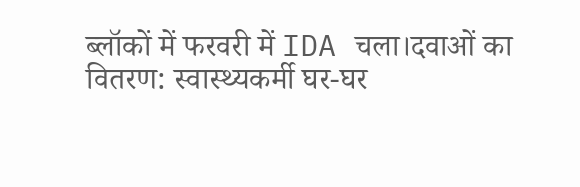ब्लॉकों में फरवरी में IDA चला।दवाओं का वितरण: स्वास्थ्यकर्मी घर-घर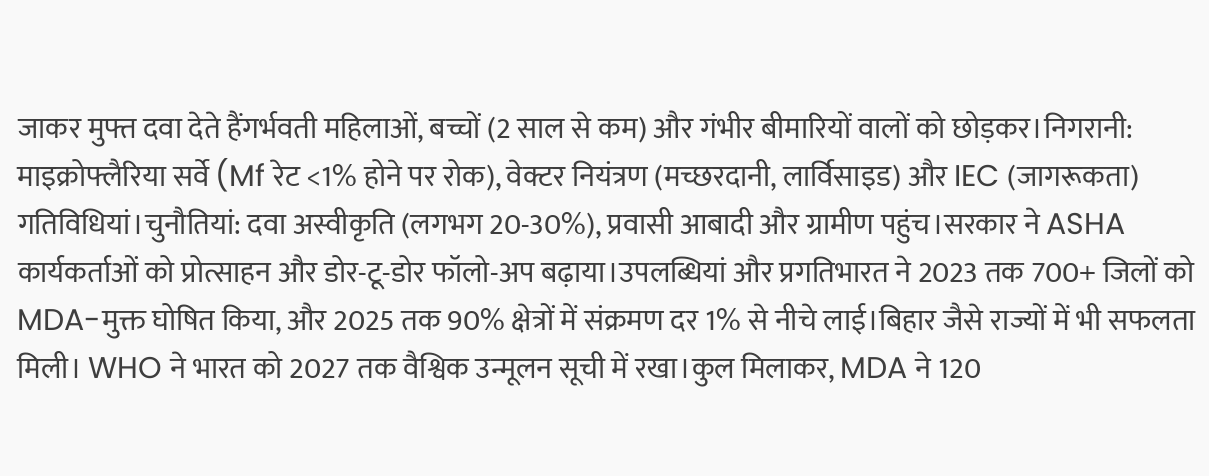जाकर मुफ्त दवा देते हैंगर्भवती महिलाओं, बच्चों (2 साल से कम) और गंभीर बीमारियों वालों को छोड़कर।निगरानी: माइक्रोफ्लैरिया सर्वे (Mf रेट <1% होने पर रोक), वेक्टर नियंत्रण (मच्छरदानी, लार्विसाइड) और IEC (जागरूकता) गतिविधियां।चुनौतियां: दवा अस्वीकृति (लगभग 20-30%), प्रवासी आबादी और ग्रामीण पहुंच।सरकार ने ASHA कार्यकर्ताओं को प्रोत्साहन और डोर-टू-डोर फॉलो-अप बढ़ाया।उपलब्धियां और प्रगतिभारत ने 2023 तक 700+ जिलों को MDA-मुक्त घोषित किया, और 2025 तक 90% क्षेत्रों में संक्रमण दर 1% से नीचे लाई।बिहार जैसे राज्यों में भी सफलता मिली। WHO ने भारत को 2027 तक वैश्विक उन्मूलन सूची में रखा।कुल मिलाकर, MDA ने 120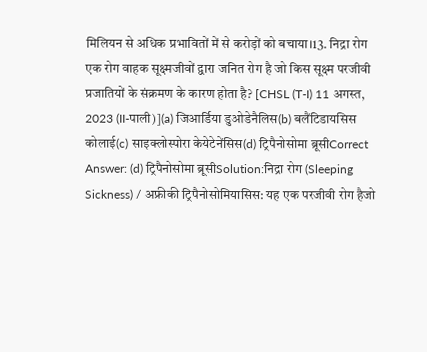मिलियन से अधिक प्रभावितों में से करोड़ों को बचाया।13. निद्रा रोग एक रोग वाहक सूक्ष्मजीवों द्वारा जनित रोग है जो किस सूक्ष्म परजीवी प्रजातियों के संक्रमण के कारण होता है? [CHSL (T-I) 11 अगस्त, 2023 (II-पाली)](a) जिआर्डिया डुओडेनैलिस(b) बलैंटिडायसिस कोलाई(c) साइक्लोस्पोरा केयेटेनेंसिस(d) ट्रिपैनोसोमा ब्रूसीCorrect Answer: (d) ट्रिपैनोसोमा ब्रूसीSolution:निद्रा रोग (Sleeping Sickness) / अफ्रीकी ट्रिपैनोसोमियासिस: यह एक परजीवी रोग हैजो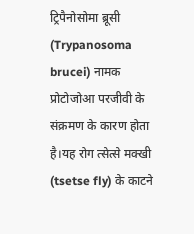ट्रिपैनोसोमा ब्रूसी (Trypanosoma brucei) नामक प्रोटोजोआ परजीवी के संक्रमण के कारण होता है।यह रोग त्सेत्से मक्खी (tsetse fly) के काटने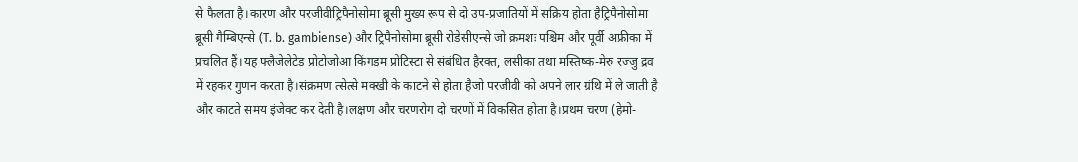से फैलता है।कारण और परजीवीट्रिपैनोसोमा ब्रूसी मुख्य रूप से दो उप-प्रजातियों में सक्रिय होता हैट्रिपैनोसोमा ब्रूसी गैम्बिएन्से (T. b. gambiense) और ट्रिपैनोसोमा ब्रूसी रोडेसीएन्से जो क्रमशः पश्चिम और पूर्वी अफ्रीका में प्रचलित हैं।यह फ्लैजेलेटेड प्रोटोजोआ किंगडम प्रोटिस्टा से संबंधित हैरक्त, लसीका तथा मस्तिष्क-मेरु रज्जु द्रव में रहकर गुणन करता है।संक्रमण त्सेत्से मक्खी के काटने से होता हैजो परजीवी को अपने लार ग्रंथि में ले जाती है और काटते समय इंजेक्ट कर देती है।लक्षण और चरणरोग दो चरणों में विकसित होता है।प्रथम चरण (हेमो-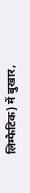लिम्फैटिक) में बुखार,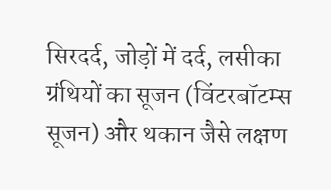सिरदर्द, जोड़ों में दर्द, लसीका ग्रंथियों का सूजन (विंटरबॉटम्स सूजन) और थकान जैसे लक्षण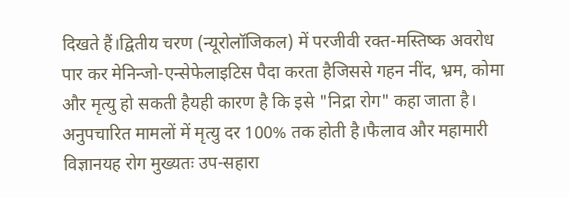दिखते हैं।द्वितीय चरण (न्यूरोलॉजिकल) में परजीवी रक्त-मस्तिष्क अवरोध पार कर मेनिन्जो-एन्सेफेलाइटिस पैदा करता हैजिससे गहन नींद, भ्रम, कोमा और मृत्यु हो सकती हैयही कारण है कि इसे "निद्रा रोग" कहा जाता है। अनुपचारित मामलों में मृत्यु दर 100% तक होती है।फैलाव और महामारी विज्ञानयह रोग मुख्यतः उप-सहारा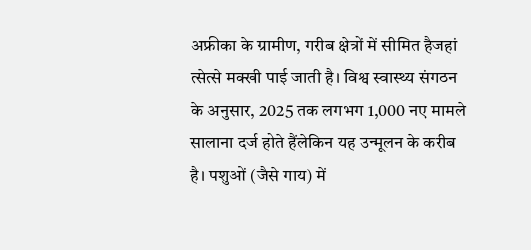अफ्रीका के ग्रामीण, गरीब क्षेत्रों में सीमित हैजहां त्सेत्से मक्खी पाई जाती है। विश्व स्वास्थ्य संगठन के अनुसार, 2025 तक लगभग 1,000 नए मामले सालाना दर्ज होते हैंलेकिन यह उन्मूलन के करीब है। पशुओं (जैसे गाय) में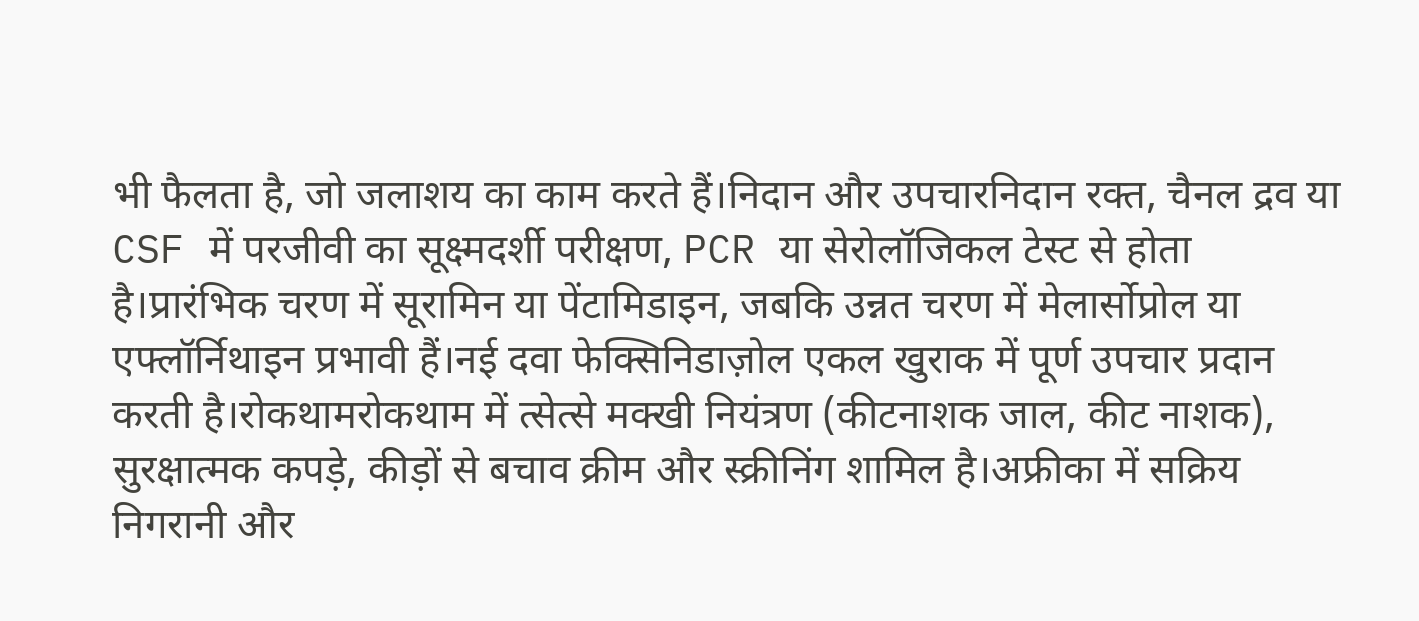भी फैलता है, जो जलाशय का काम करते हैं।निदान और उपचारनिदान रक्त, चैनल द्रव या CSF में परजीवी का सूक्ष्मदर्शी परीक्षण, PCR या सेरोलॉजिकल टेस्ट से होता है।प्रारंभिक चरण में सूरामिन या पेंटामिडाइन, जबकि उन्नत चरण में मेलार्सोप्रोल या एफ्लॉर्निथाइन प्रभावी हैं।नई दवा फेक्सिनिडाज़ोल एकल खुराक में पूर्ण उपचार प्रदान करती है।रोकथामरोकथाम में त्सेत्से मक्खी नियंत्रण (कीटनाशक जाल, कीट नाशक), सुरक्षात्मक कपड़े, कीड़ों से बचाव क्रीम और स्क्रीनिंग शामिल है।अफ्रीका में सक्रिय निगरानी और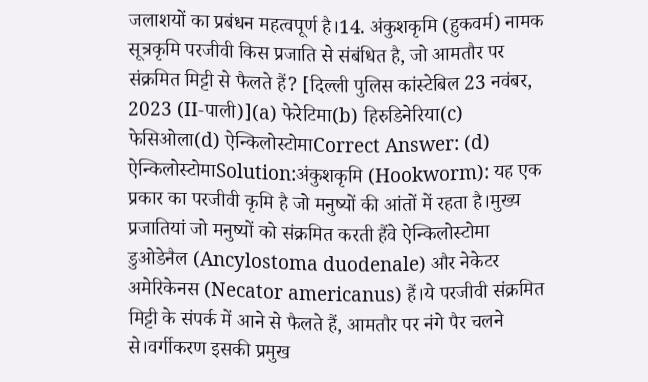जलाशयों का प्रबंधन महत्वपूर्ण है।14. अंकुशकृमि (हुकवर्म) नामक सूत्रकृमि परजीवी किस प्रजाति से संबंधित है, जो आमतौर पर संक्रमित मिट्टी से फैलते हैं? [दिल्ली पुलिस कांस्टेबिल 23 नवंबर, 2023 (II-पाली)](a) फेरेटिमा(b) हिरुडिनेरिया(c) फेसिओला(d) ऐन्किलोस्टोमाCorrect Answer: (d) ऐन्किलोस्टोमाSolution:अंकुशकृमि (Hookworm): यह एक प्रकार का परजीवी कृमि है जो मनुष्यों की आंतों में रहता है।मुख्य प्रजातियां जो मनुष्यों को संक्रमित करती हैंवे ऐन्किलोस्टोमा डुओडेनैल (Ancylostoma duodenale) और नेकेटर अमेरिकेनस (Necator americanus) हैं।ये परजीवी संक्रमित मिट्टी के संपर्क में आने से फैलते हैं, आमतौर पर नंगे पैर चलने से।वर्गीकरण इसकी प्रमुख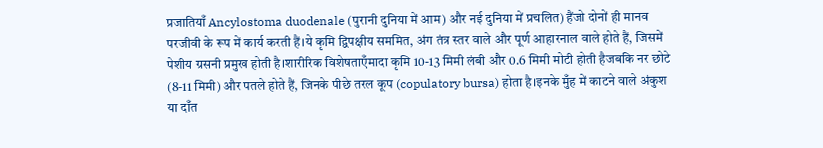प्रजातियाँ Ancylostoma duodenale (पुरानी दुनिया में आम) और नई दुनिया में प्रचलित) हैंजो दोनों ही मानव परजीवी के रूप में कार्य करती हैं।ये कृमि द्विपक्षीय सममित, अंग तंत्र स्तर वाले और पूर्ण आहारनाल वाले होते हैं, जिसमें पेशीय ग्रसनी प्रमुख होती है।शारीरिक विशेषताएँमादा कृमि 10-13 मिमी लंबी और 0.6 मिमी मोटी होती हैजबकि नर छोटे (8-11 मिमी) और पतले होते हैं, जिनके पीछे तरल कूप (copulatory bursa) होता है।इनके मुँह में काटने वाले अंकुश या दाँत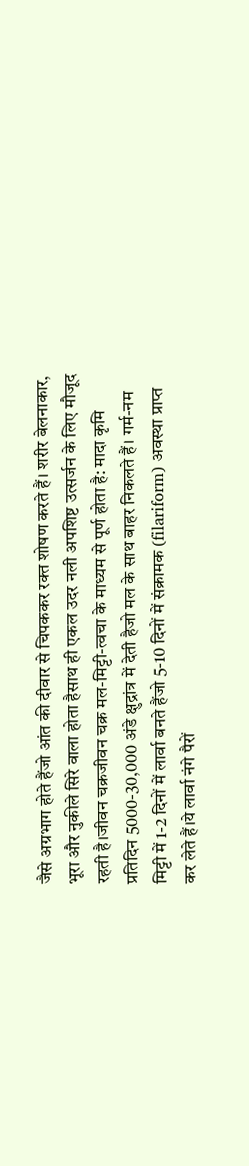जैसे अग्रभाग होते हैंजो आंत की दीवार से चिपककर रक्त शोषण करते हैं। शरीर बेलनाकार, भूरा और नुकीले सिरे वाला होता हैसाथ ही एकल उदर नली अपशिष्ट उत्सर्जन के लिए मौजूद रहती है।जीवन चक्रजीवन चक्र मल-मिट्टी-त्वचा के माध्यम से पूर्ण होता है: मादा कृमि प्रतिदिन 5000-30,000 अंडे क्षुद्रांत्र में देती हैजो मल के साथ बाहर निकलते हैं। गर्म-नम मिट्टी में 1-2 दिनों में लार्वा बनते हैंजो 5-10 दिनों में संक्रामक (filariform) अवस्था प्राप्त कर लेते हैं।ये लार्वा नंगे पैरों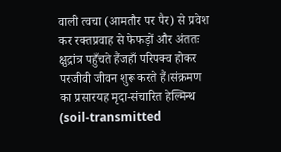वाली त्वचा (आमतौर पर पैर) से प्रवेश कर रक्तप्रवाह से फेफड़ों और अंततः क्षुद्रांत्र पहुँचते हैंजहाँ परिपक्व होकर परजीवी जीवन शुरू करते हैं।संक्रमण का प्रसारयह मृदा-संचारित हेल्मिन्थ (soil-transmitted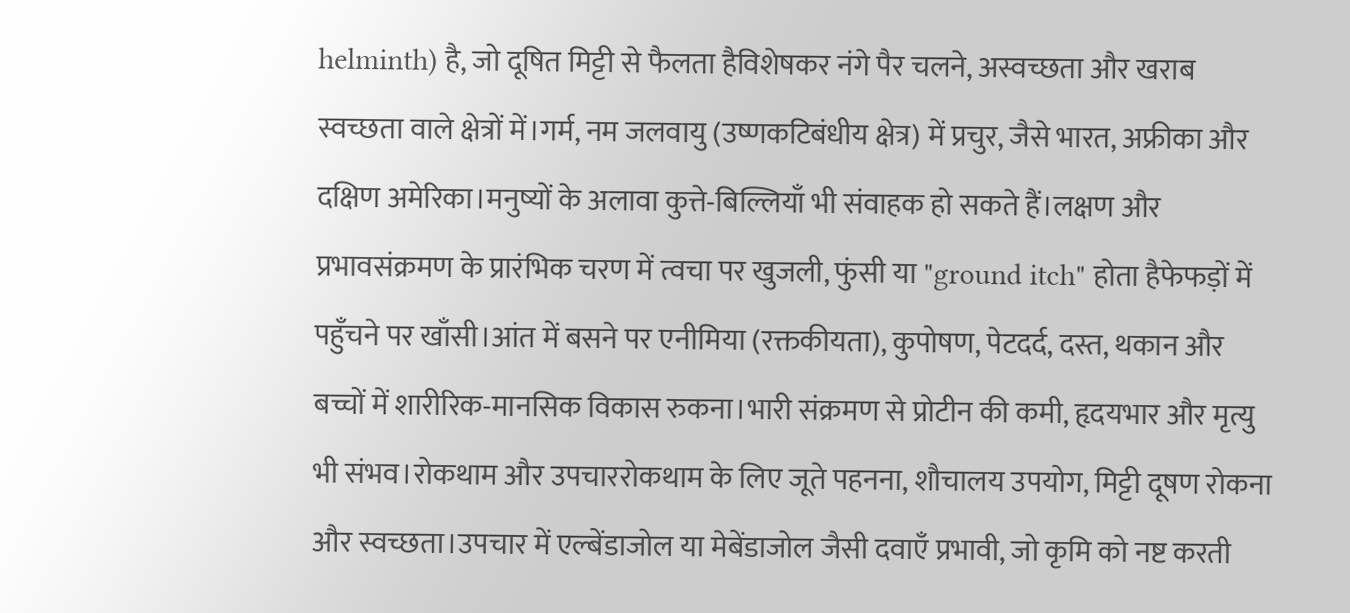helminth) है, जो दूषित मिट्टी से फैलता हैविशेषकर नंगे पैर चलने, अस्वच्छता और खराब स्वच्छता वाले क्षेत्रों में।गर्म, नम जलवायु (उष्णकटिबंधीय क्षेत्र) में प्रचुर, जैसे भारत, अफ्रीका और दक्षिण अमेरिका।मनुष्यों के अलावा कुत्ते-बिल्लियाँ भी संवाहक हो सकते हैं।लक्षण और प्रभावसंक्रमण के प्रारंभिक चरण में त्वचा पर खुजली, फुंसी या "ground itch" होता हैफेफड़ों में पहुँचने पर खाँसी।आंत में बसने पर एनीमिया (रक्तकीयता), कुपोषण, पेटदर्द, दस्त, थकान और बच्चों में शारीरिक-मानसिक विकास रुकना।भारी संक्रमण से प्रोटीन की कमी, हृदयभार और मृत्यु भी संभव।रोकथाम और उपचाररोकथाम के लिए जूते पहनना, शौचालय उपयोग, मिट्टी दूषण रोकना और स्वच्छता।उपचार में एल्बेंडाजोल या मेबेंडाजोल जैसी दवाएँ प्रभावी, जो कृमि को नष्ट करती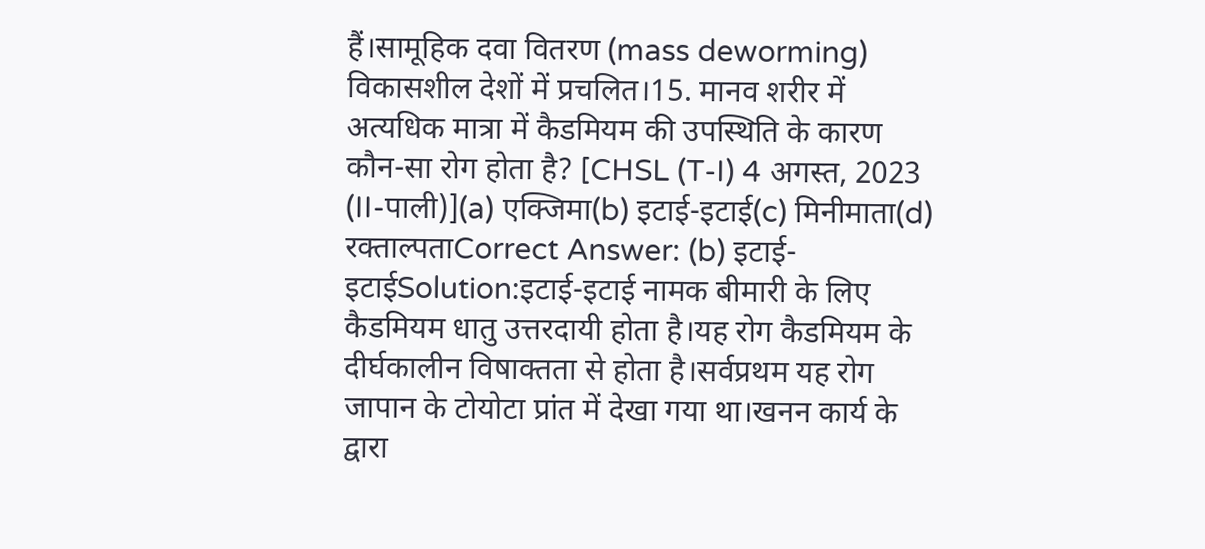हैं।सामूहिक दवा वितरण (mass deworming) विकासशील देशों में प्रचलित।15. मानव शरीर में अत्यधिक मात्रा में कैडमियम की उपस्थिति के कारण कौन-सा रोग होता है? [CHSL (T-I) 4 अगस्त, 2023 (II-पाली)](a) एक्जिमा(b) इटाई-इटाई(c) मिनीमाता(d) रक्ताल्पताCorrect Answer: (b) इटाई-इटाईSolution:इटाई-इटाई नामक बीमारी के लिए कैडमियम धातु उत्तरदायी होता है।यह रोग कैडमियम के दीर्घकालीन विषाक्तता से होता है।सर्वप्रथम यह रोग जापान के टोयोटा प्रांत में देखा गया था।खनन कार्य के द्वारा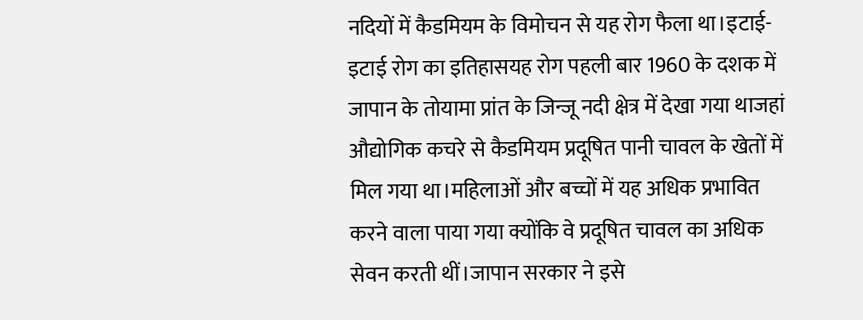नदियों में कैडमियम के विमोचन से यह रोग फैला था।इटाई-इटाई रोग का इतिहासयह रोग पहली बार 1960 के दशक में जापान के तोयामा प्रांत के जिन्जू नदी क्षेत्र में देखा गया थाजहां औद्योगिक कचरे से कैडमियम प्रदूषित पानी चावल के खेतों में मिल गया था।महिलाओं और बच्चों में यह अधिक प्रभावित करने वाला पाया गया क्योंकि वे प्रदूषित चावल का अधिक सेवन करती थीं।जापान सरकार ने इसे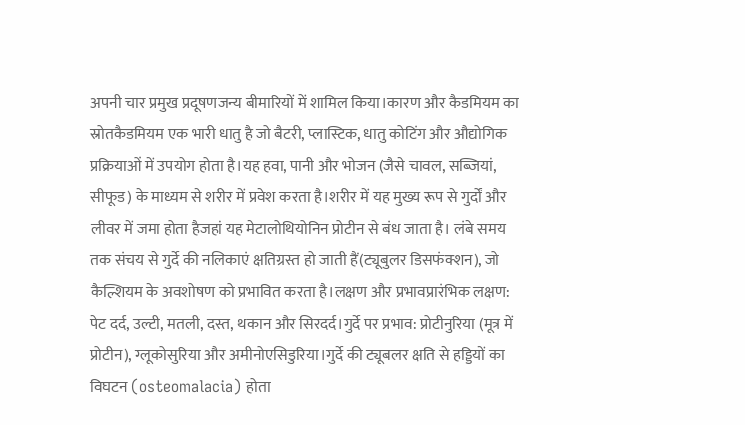अपनी चार प्रमुख प्रदूषणजन्य बीमारियों में शामिल किया।कारण और कैडमियम का स्रोतकैडमियम एक भारी धातु है जो बैटरी, प्लास्टिक, धातु कोटिंग और औद्योगिक प्रक्रियाओं में उपयोग होता है।यह हवा, पानी और भोजन (जैसे चावल, सब्जियां, सीफूड) के माध्यम से शरीर में प्रवेश करता है।शरीर में यह मुख्य रूप से गुर्दों और लीवर में जमा होता हैजहां यह मेटालोथियोनिन प्रोटीन से बंध जाता है। लंबे समय तक संचय से गुर्दे की नलिकाएं क्षतिग्रस्त हो जाती हैं(ट्यूबुलर डिसफंक्शन), जो कैल्शियम के अवशोषण को प्रभावित करता है।लक्षण और प्रभावप्रारंभिक लक्षण: पेट दर्द, उल्टी, मतली, दस्त, थकान और सिरदर्द।गुर्दे पर प्रभाव: प्रोटीनुरिया (मूत्र में प्रोटीन), ग्लूकोसुरिया और अमीनोएसिडुरिया।गुर्दे की ट्यूबलर क्षति से हड्डियों का विघटन (osteomalacia) होता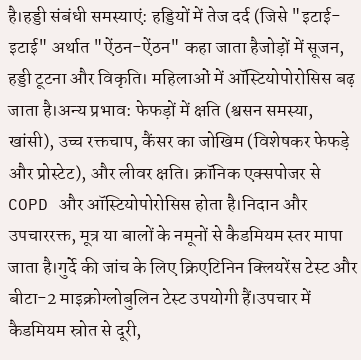है।हड्डी संबंधी समस्याएं: हड्डियों में तेज दर्द (जिसे "इटाई-इटाई" अर्थात "ऐंठन-ऐंठन" कहा जाता हैजोड़ों में सूजन, हड्डी टूटना और विकृति। महिलाओं में ऑस्टियोपोरोसिस बढ़ जाता है।अन्य प्रभाव: फेफड़ों में क्षति (श्वसन समस्या, खांसी), उच्च रक्तचाप, कैंसर का जोखिम (विशेषकर फेफड़े और प्रोस्टेट), और लीवर क्षति। क्रॉनिक एक्सपोजर से COPD और ऑस्टियोपोरोसिस होता है।निदान और उपचाररक्त, मूत्र या बालों के नमूनों से कैडमियम स्तर मापा जाता है।गुर्दे की जांच के लिए क्रिएटिनिन क्लियरेंस टेस्ट और बीटा-2 माइक्रोग्लोबुलिन टेस्ट उपयोगी हैं।उपचार में कैडमियम स्रोत से दूरी,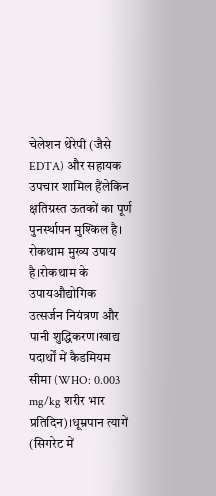चेलेशन थेरेपी (जैसे EDTA) और सहायक उपचार शामिल हैंलेकिन क्षतिग्रस्त ऊतकों का पूर्ण पुनर्स्थापन मुश्किल है। रोकथाम मुख्य उपाय है।रोकथाम के उपायऔद्योगिक उत्सर्जन नियंत्रण और पानी शुद्धिकरण।खाद्य पदार्थों में कैडमियम सीमा (WHO: 0.003 mg/kg शरीर भार प्रतिदिन)।धूम्रपान त्यागें (सिगरेट में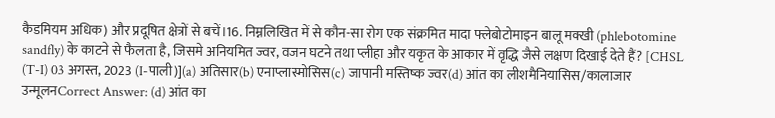कैडमियम अधिक) और प्रदूषित क्षेत्रों से बचें।16. निम्नलिखित में से कौन-सा रोग एक संक्रमित मादा फ्लेबोटोमाइन बालू मक्खी (phlebotomine sandfly) के काटने से फैलता है, जिसमे अनियमित ज्वर, वजन घटने तथा प्लीहा और यकृत के आकार में वृद्धि जैसे लक्षण दिखाई देते हैं? [CHSL (T-I) 03 अगस्त, 2023 (I-पाली)](a) अतिसार(b) एनाप्लास्मोसिस(c) जापानी मस्तिष्क ज्वर(d) आंत का लीशमैनियासिस/कालाजार उन्मूलनCorrect Answer: (d) आंत का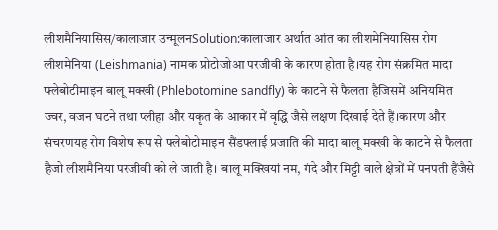लीशमैनियासिस/कालाजार उन्मूलनSolution:कालाजार अर्थात आंत का लीशमेनियासिस रोग लीशमेनिया (Leishmania) नामक प्रोटोजोआ परजीवी के कारण होता है।यह रोग संक्रमित मादा फ्लेबोटीमाइन बालू मक्खी (Phlebotomine sandfly) के काटने से फैलता हैजिसमें अनियमित ज्वर, वजन घटने तथा प्लीहा और यकृत के आकार में वृद्धि जैसे लक्षण दिखाई देते हैं।कारण और संचरणयह रोग विशेष रूप से फ्लेबोटोमाइन सैंडफ्लाई प्रजाति की मादा बालू मक्खी के काटने से फैलता हैजो लीशमैनिया परजीवी को ले जाती है। बालू मक्खियां नम, गंदे और मिट्टी वाले क्षेत्रों में पनपती हैंजैसे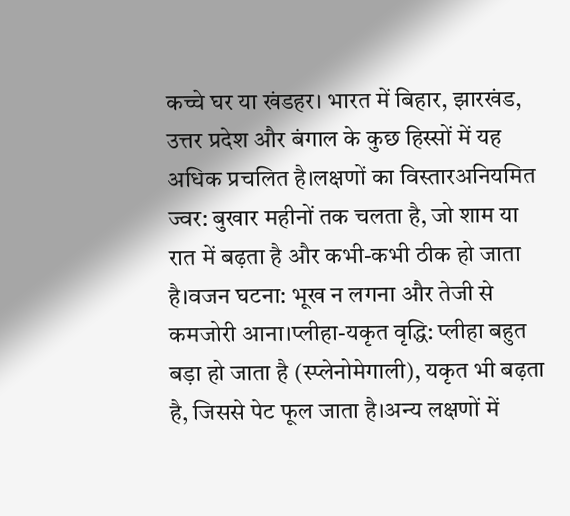कच्चे घर या खंडहर। भारत में बिहार, झारखंड, उत्तर प्रदेश और बंगाल के कुछ हिस्सों में यह अधिक प्रचलित है।लक्षणों का विस्तारअनियमित ज्वर: बुखार महीनों तक चलता है, जो शाम या रात में बढ़ता है और कभी-कभी ठीक हो जाता है।वजन घटना: भूख न लगना और तेजी से कमजोरी आना।प्लीहा-यकृत वृद्धि: प्लीहा बहुत बड़ा हो जाता है (स्प्लेनोमेगाली), यकृत भी बढ़ता है, जिससे पेट फूल जाता है।अन्य लक्षणों में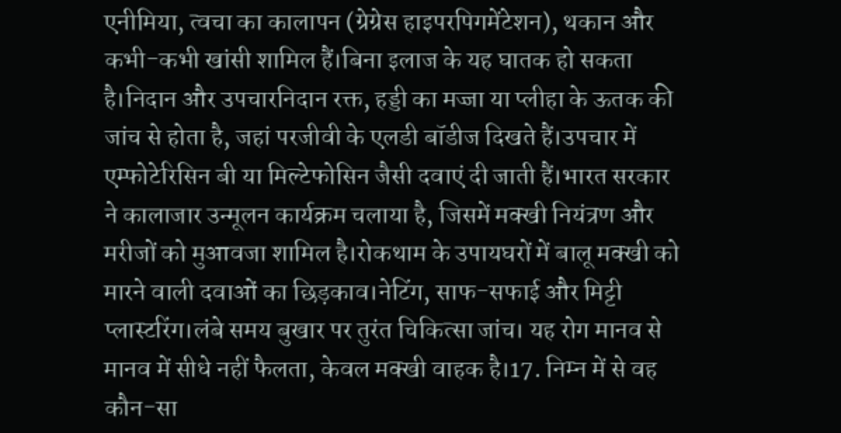एनीमिया, त्वचा का कालापन (ग्रेग्रेस हाइपरपिगमेंटेशन), थकान और कभी-कभी खांसी शामिल हैं।बिना इलाज के यह घातक हो सकता है।निदान और उपचारनिदान रक्त, हड्डी का मज्जा या प्लीहा के ऊतक की जांच से होता है, जहां परजीवी के एलडी बॉडीज दिखते हैं।उपचार में एम्फोटेरिसिन बी या मिल्टेफोसिन जैसी दवाएं दी जाती हैं।भारत सरकार ने कालाजार उन्मूलन कार्यक्रम चलाया है, जिसमें मक्खी नियंत्रण और मरीजों को मुआवजा शामिल है।रोकथाम के उपायघरों में बालू मक्खी को मारने वाली दवाओं का छिड़काव।नेटिंग, साफ-सफाई और मिट्टी प्लास्टरिंग।लंबे समय बुखार पर तुरंत चिकित्सा जांच। यह रोग मानव से मानव में सीधे नहीं फैलता, केवल मक्खी वाहक है।17. निम्न में से वह कौन-सा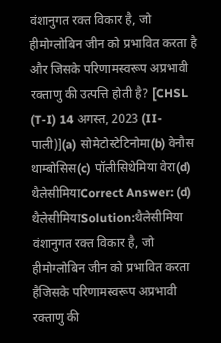वंशानुगत रक्त विकार है, जो हीमोग्लोबिन जीन को प्रभावित करता है और जिसके परिणामस्वरूप अप्रभावी रक्ताणु की उत्पत्ति होती है? [CHSL (T-I) 14 अगस्त, 2023 (II-पाली)](a) सोमेटोस्टेटिनोमा(b) वेनौस थाम्बोसिस(c) पॉलीसिथेमिया वेरा(d) थैलेसीमियाCorrect Answer: (d) थैलेसीमियाSolution:थैलेसीमिया वंशानुगत रक्त विकार है, जो हीमोग्लोबिन जीन को प्रभावित करता हैजिसके परिणामस्वरूप अप्रभावी रक्ताणु की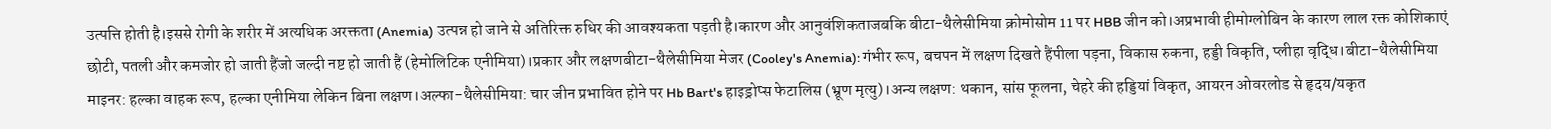उत्पत्ति होती है।इससे रोगी के शरीर में अत्यधिक अरक्तता (Anemia) उत्पन्न हो जाने से अतिरिक्त रुधिर की आवश्यकता पड़ती है।कारण और आनुवंशिकताजबकि बीटा-थैलेसीमिया क्रोमोसोम 11 पर HBB जीन को।अप्रभावी हीमोग्लोबिन के कारण लाल रक्त कोशिकाएं छोटी, पतली और कमजोर हो जाती हैंजो जल्दी नष्ट हो जाती हैं (हेमोलिटिक एनीमिया)।प्रकार और लक्षणबीटा-थैलेसीमिया मेजर (Cooley's Anemia): गंभीर रूप, बचपन में लक्षण दिखते हैंपीला पड़ना, विकास रुकना, हड्डी विकृति, प्लीहा वृद्धि।बीटा-थैलेसीमिया माइनर: हल्का वाहक रूप, हल्का एनीमिया लेकिन बिना लक्षण।अल्फा-थैलेसीमिया: चार जीन प्रभावित होने पर Hb Bart's हाइड्रोप्स फेटालिस (भ्रूण मृत्यु)।अन्य लक्षण: थकान, सांस फूलना, चेहरे की हड्डियां विकृत, आयरन ओवरलोड से हृदय/यकृत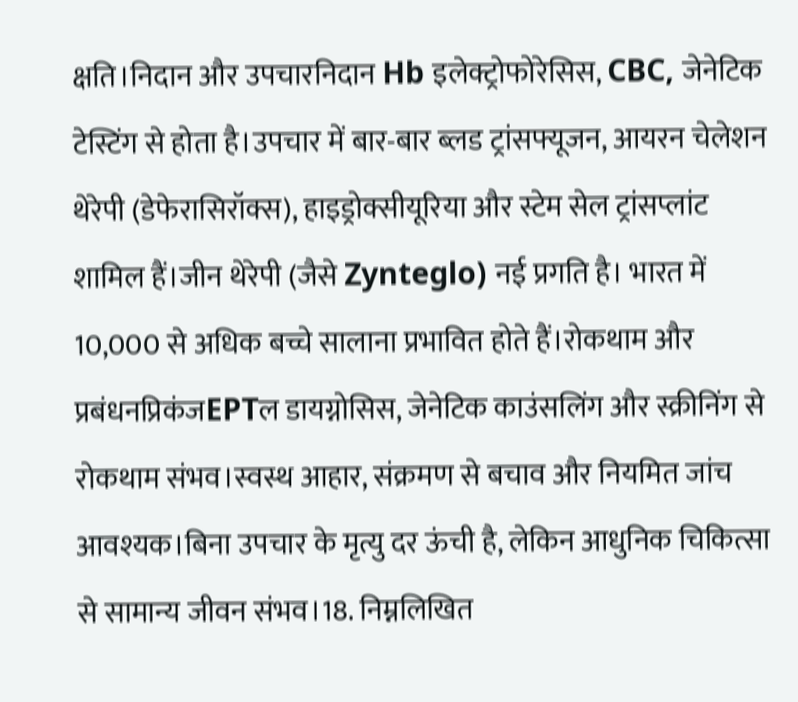क्षति।निदान और उपचारनिदान Hb इलेक्ट्रोफोरेसिस, CBC, जेनेटिक टेस्टिंग से होता है।उपचार में बार-बार ब्लड ट्रांसफ्यूजन, आयरन चेलेशन थेरेपी (डेफेरासिरॉक्स), हाइड्रोक्सीयूरिया और स्टेम सेल ट्रांसप्लांट शामिल हैं।जीन थेरेपी (जैसे Zynteglo) नई प्रगति है। भारत में 10,000 से अधिक बच्चे सालाना प्रभावित होते हैं।रोकथाम और प्रबंधनप्रिकंजEPTल डायग्नोसिस, जेनेटिक काउंसलिंग और स्क्रीनिंग से रोकथाम संभव।स्वस्थ आहार, संक्रमण से बचाव और नियमित जांच आवश्यक।बिना उपचार के मृत्यु दर ऊंची है, लेकिन आधुनिक चिकित्सा से सामान्य जीवन संभव।18. निम्नलिखित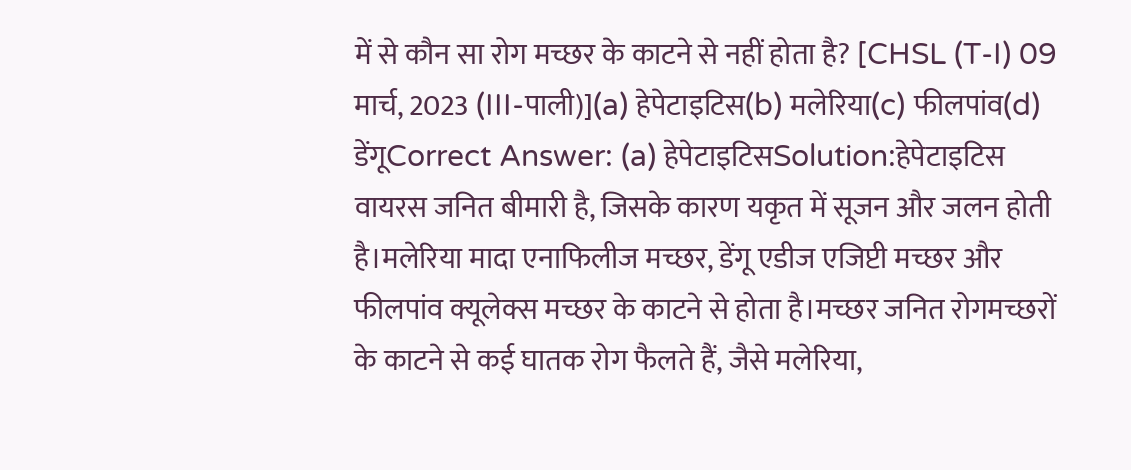में से कौन सा रोग मच्छर के काटने से नहीं होता है? [CHSL (T-I) 09 मार्च, 2023 (III-पाली)](a) हेपेटाइटिस(b) मलेरिया(c) फीलपांव(d) डेंगूCorrect Answer: (a) हेपेटाइटिसSolution:हेपेटाइटिस वायरस जनित बीमारी है, जिसके कारण यकृत में सूजन और जलन होती है।मलेरिया मादा एनाफिलीज मच्छर, डेंगू एडीज एजिप्टी मच्छर और फीलपांव क्यूलेक्स मच्छर के काटने से होता है।मच्छर जनित रोगमच्छरों के काटने से कई घातक रोग फैलते हैं, जैसे मलेरिया,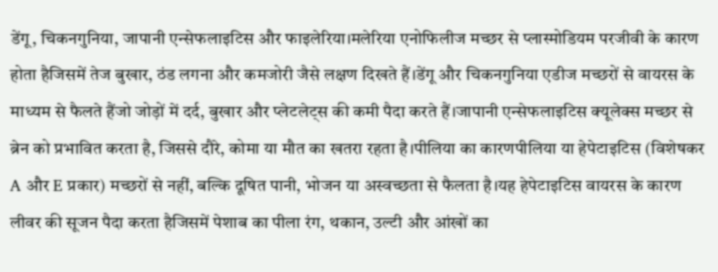डेंगू, चिकनगुनिया, जापानी एन्सेफलाइटिस और फाइलेरिया।मलेरिया एनोफिलीज मच्छर से प्लास्मोडियम परजीवी के कारण होता हैजिसमें तेज बुखार, ठंड लगना और कमजोरी जैसे लक्षण दिखते हैं।डेंगू और चिकनगुनिया एडीज मच्छरों से वायरस के माध्यम से फैलते हैंजो जोड़ों में दर्द, बुखार और प्लेटलेट्स की कमी पैदा करते हैं।जापानी एन्सेफलाइटिस क्यूलेक्स मच्छर से ब्रेन को प्रभावित करता है, जिससे दौरे, कोमा या मौत का खतरा रहता है।पीलिया का कारणपीलिया या हेपेटाइटिस (विशेषकर A और E प्रकार) मच्छरों से नहीं, बल्कि दूषित पानी, भोजन या अस्वच्छता से फैलता है।यह हेपेटाइटिस वायरस के कारण लीवर की सूजन पैदा करता हैजिसमें पेशाब का पीला रंग, थकान, उल्टी और आंखों का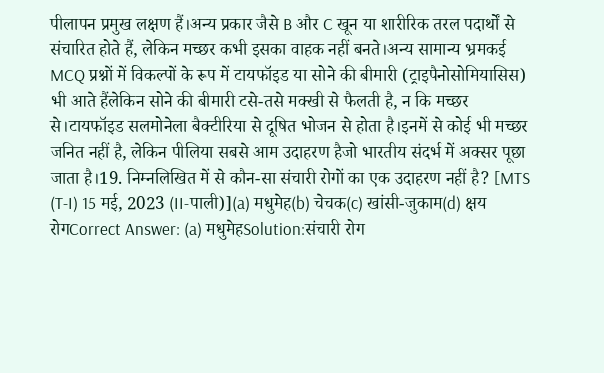पीलापन प्रमुख लक्षण हैं।अन्य प्रकार जैसे B और C खून या शारीरिक तरल पदार्थों से संचारित होते हैं, लेकिन मच्छर कभी इसका वाहक नहीं बनते।अन्य सामान्य भ्रमकई MCQ प्रश्नों में विकल्पों के रूप में टायफॉइड या सोने की बीमारी (ट्राइपैनोसोमियासिस) भी आते हैंलेकिन सोने की बीमारी टसे-तसे मक्खी से फैलती है, न कि मच्छर से।टायफॉइड सलमोनेला बैक्टीरिया से दूषित भोजन से होता है।इनमें से कोई भी मच्छर जनित नहीं है, लेकिन पीलिया सबसे आम उदाहरण हैजो भारतीय संदर्भ में अक्सर पूछा जाता है।19. निम्नलिखित में से कौन-सा संचारी रोगों का एक उदाहरण नहीं है? [MTS (T-I) 15 मई, 2023 (II-पाली)](a) मधुमेह(b) चेचक(c) खांसी-जुकाम(d) क्षय रोगCorrect Answer: (a) मधुमेहSolution:संचारी रोग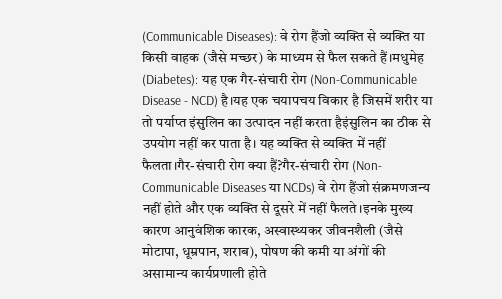(Communicable Diseases): वे रोग हैंजो व्यक्ति से व्यक्ति या किसी वाहक (जैसे मच्छर) के माध्यम से फैल सकते हैं।मधुमेह (Diabetes): यह एक गैर-संचारी रोग (Non-Communicable Disease - NCD) है।यह एक चयापचय विकार है जिसमें शरीर या तो पर्याप्त इंसुलिन का उत्पादन नहीं करता हैइंसुलिन का ठीक से उपयोग नहीं कर पाता है। यह व्यक्ति से व्यक्ति में नहीं फैलता।गैर-संचारी रोग क्या हैं?गैर-संचारी रोग (Non-Communicable Diseases या NCDs) वे रोग हैंजो संक्रमणजन्य नहीं होते और एक व्यक्ति से दूसरे में नहीं फैलते।इनके मुख्य कारण आनुवंशिक कारक, अस्वास्थ्यकर जीवनशैली (जैसे मोटापा, धूम्रपान, शराब), पोषण की कमी या अंगों की असामान्य कार्यप्रणाली होते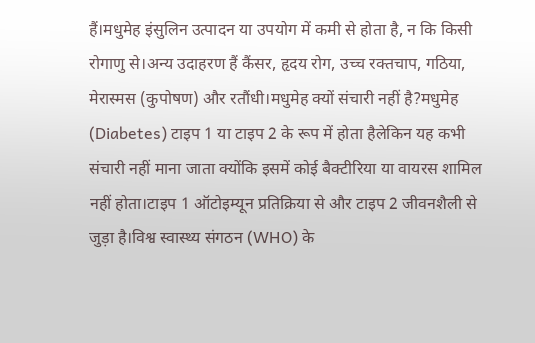हैं।मधुमेह इंसुलिन उत्पादन या उपयोग में कमी से होता है, न कि किसी रोगाणु से।अन्य उदाहरण हैं कैंसर, हृदय रोग, उच्च रक्तचाप, गठिया, मेरास्मस (कुपोषण) और रतौंधी।मधुमेह क्यों संचारी नहीं है?मधुमेह (Diabetes) टाइप 1 या टाइप 2 के रूप में होता हैलेकिन यह कभी संचारी नहीं माना जाता क्योंकि इसमें कोई बैक्टीरिया या वायरस शामिल नहीं होता।टाइप 1 ऑटोइम्यून प्रतिक्रिया से और टाइप 2 जीवनशैली से जुड़ा है।विश्व स्वास्थ्य संगठन (WHO) के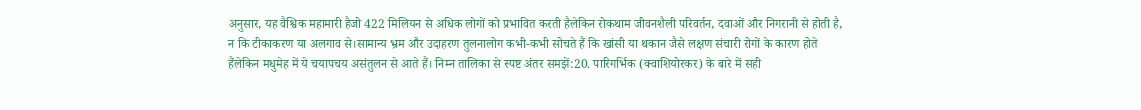अनुसार, यह वैश्विक महामारी हैजो 422 मिलियन से अधिक लोगों को प्रभावित करती हैलेकिन रोकथाम जीवनशैली परिवर्तन, दवाओं और निगरानी से होती है, न कि टीकाकरण या अलगाव से।सामान्य भ्रम और उदाहरण तुलनालोग कभी-कभी सोचते हैं कि खांसी या थकान जैसे लक्षण संचारी रोगों के कारण होते हैंलेकिन मधुमेह में ये चयापचय असंतुलन से आते हैं। निम्न तालिका से स्पष्ट अंतर समझें:20. पारिगर्भिक (क्वाशियोरकर) के बारे में सही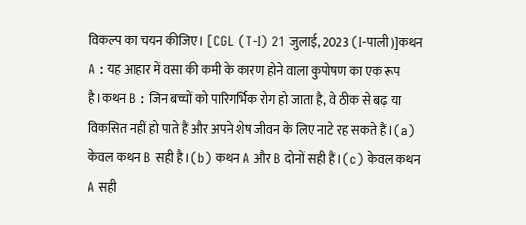विकल्प का चयन कीजिए। [CGL (T-I) 21 जुलाई, 2023 (I-पाली)]कथन A : यह आहार में वसा की कमी के कारण होने वाला कुपोषण का एक रूप है।कथन B : जिन बच्चों को पारिगर्भिक रोग हो जाता है, वे ठीक से बढ़ या विकसित नहीं हो पाते हैं और अपने शेष जीवन के लिए नाटे रह सकते हैं।(a) केवल कथन B सही है।(b) कथन A और B दोनों सही हैं।(c) केवल कथन A सही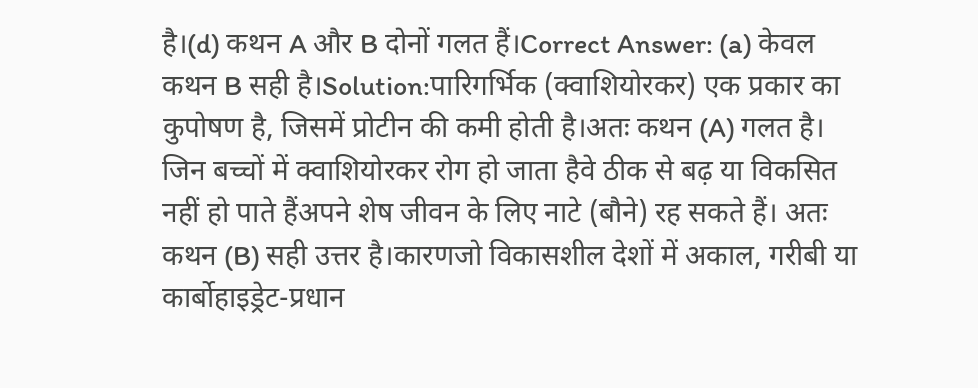है।(d) कथन A और B दोनों गलत हैं।Correct Answer: (a) केवल कथन B सही है।Solution:पारिगर्भिक (क्वाशियोरकर) एक प्रकार का कुपोषण है, जिसमें प्रोटीन की कमी होती है।अतः कथन (A) गलत है। जिन बच्चों में क्वाशियोरकर रोग हो जाता हैवे ठीक से बढ़ या विकसित नहीं हो पाते हैंअपने शेष जीवन के लिए नाटे (बौने) रह सकते हैं। अतः कथन (B) सही उत्तर है।कारणजो विकासशील देशों में अकाल, गरीबी या कार्बोहाइड्रेट-प्रधान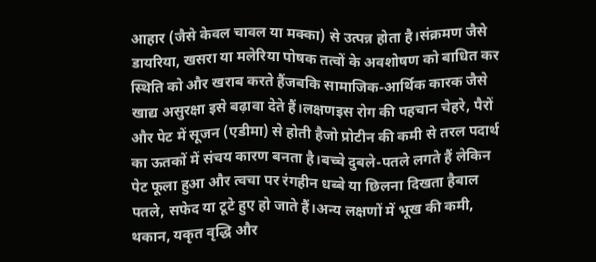आहार (जैसे केवल चावल या मक्का) से उत्पन्न होता है।संक्रमण जैसे डायरिया, खसरा या मलेरिया पोषक तत्वों के अवशोषण को बाधित कर स्थिति को और खराब करते हैंजबकि सामाजिक-आर्थिक कारक जैसे खाद्य असुरक्षा इसे बढ़ावा देते हैं।लक्षणइस रोग की पहचान चेहरे, पैरों और पेट में सूजन (एडीमा) से होती हैजो प्रोटीन की कमी से तरल पदार्थ का ऊतकों में संचय कारण बनता है।बच्चे दुबले-पतले लगते हैं लेकिन पेट फूला हुआ और त्वचा पर रंगहीन धब्बे या छिलना दिखता हैबाल पतले, सफेद या टूटे हुए हो जाते हैं।अन्य लक्षणों में भूख की कमी, थकान, यकृत वृद्धि और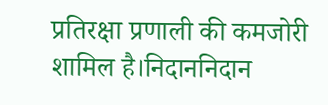प्रतिरक्षा प्रणाली की कमजोरी शामिल है।निदाननिदान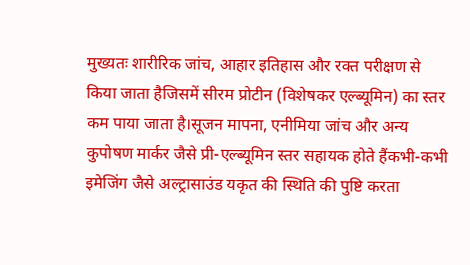मुख्यतः शारीरिक जांच, आहार इतिहास और रक्त परीक्षण से किया जाता हैजिसमें सीरम प्रोटीन (विशेषकर एल्ब्यूमिन) का स्तर कम पाया जाता है।सूजन मापना, एनीमिया जांच और अन्य कुपोषण मार्कर जैसे प्री-एल्ब्यूमिन स्तर सहायक होते हैंकभी-कभी इमेजिंग जैसे अल्ट्रासाउंड यकृत की स्थिति की पुष्टि करता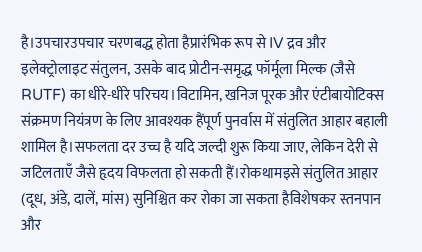है।उपचारउपचार चरणबद्ध होता हैप्रारंभिक रूप से IV द्रव और इलेक्ट्रोलाइट संतुलन, उसके बाद प्रोटीन-समृद्ध फॉर्मूला मिल्क (जैसे RUTF) का धीरे-धीरे परिचय।विटामिन, खनिज पूरक और एंटीबायोटिक्स संक्रमण नियंत्रण के लिए आवश्यक हैंपूर्ण पुनर्वास में संतुलित आहार बहाली शामिल है।सफलता दर उच्च है यदि जल्दी शुरू किया जाए, लेकिन देरी से जटिलताएँ जैसे हृदय विफलता हो सकती हैं।रोकथामइसे संतुलित आहार (दूध, अंडे, दालें, मांस) सुनिश्चित कर रोका जा सकता हैविशेषकर स्तनपान और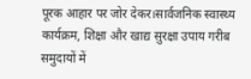पूरक आहार पर जोर देकर।सार्वजनिक स्वास्थ्य कार्यक्रम, शिक्षा और खाद्य सुरक्षा उपाय गरीब समुदायों में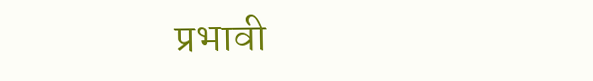प्रभावी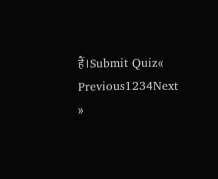हैं।Submit Quiz« Previous1234Next »